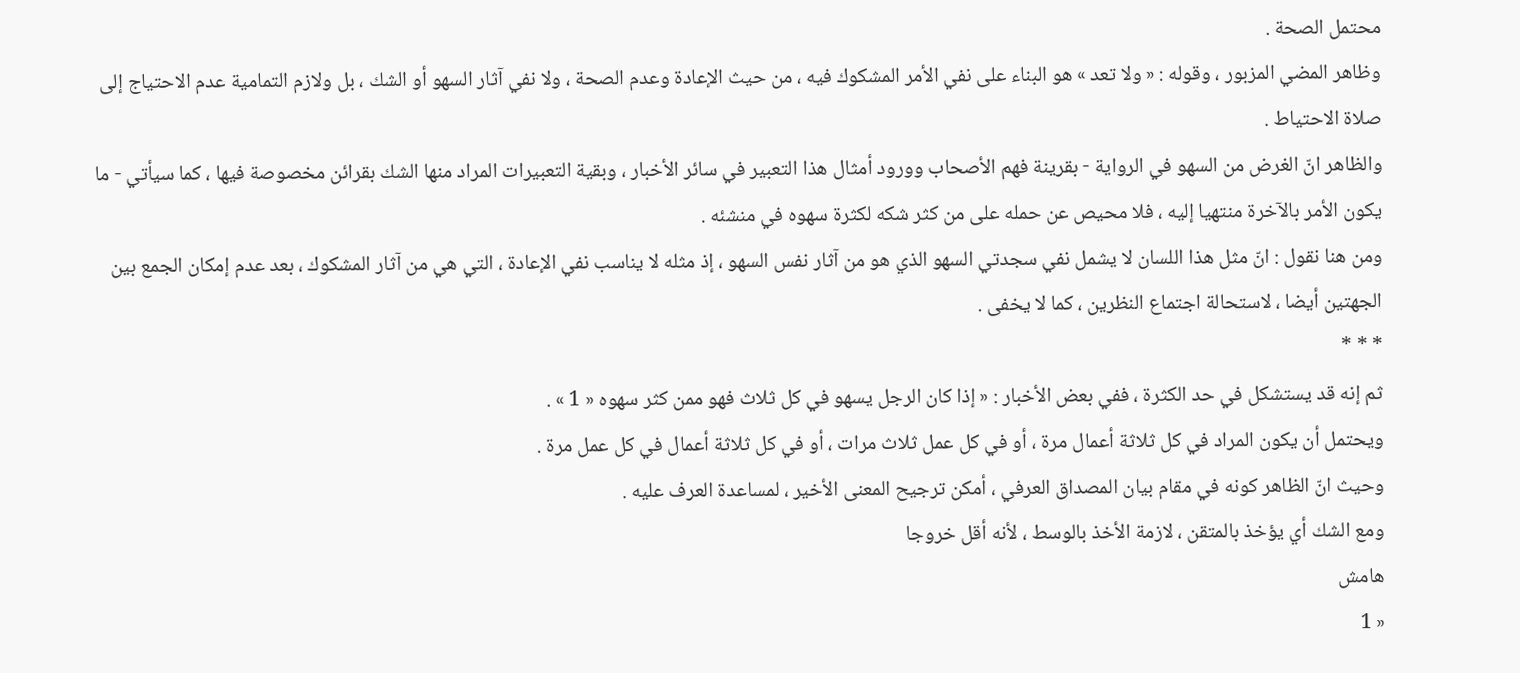محتمل الصحة .
وظاهر المضي المزبور ، وقوله : « ولا تعد » هو البناء على نفي الأمر المشكوك فيه ، من حيث الإعادة وعدم الصحة ، ولا نفي آثار السهو أو الشك ، بل ولازم التمامية عدم الاحتياج إلى صلاة الاحتياط .
والظاهر انّ الغرض من السهو في الرواية - بقرينة فهم الأصحاب وورود أمثال هذا التعبير في سائر الأخبار ، وبقية التعبيرات المراد منها الشك بقرائن مخصوصة فيها ، كما سيأتي - ما يكون الأمر بالآخرة منتهيا إليه ، فلا محيص عن حمله على من كثر شكه لكثرة سهوه في منشئه .
ومن هنا نقول : انّ مثل هذا اللسان لا يشمل نفي سجدتي السهو الذي هو من آثار نفس السهو ، إذ مثله لا يناسب نفي الإعادة ، التي هي من آثار المشكوك ، بعد عدم إمكان الجمع بين الجهتين أيضا ، لاستحالة اجتماع النظرين ، كما لا يخفى .
* * *
ثم إنه قد يستشكل في حد الكثرة ، ففي بعض الأخبار : « إذا كان الرجل يسهو في كل ثلاث فهو ممن كثر سهوه « 1 » .
ويحتمل أن يكون المراد في كل ثلاثة أعمال مرة ، أو في كل عمل ثلاث مرات ، أو في كل ثلاثة أعمال في كل عمل مرة .
وحيث انّ الظاهر كونه في مقام بيان المصداق العرفي ، أمكن ترجيح المعنى الأخير ، لمساعدة العرف عليه .
ومع الشك أي يؤخذ بالمتقن ، لازمة الأخذ بالوسط ، لأنه أقل خروجا
هامش
« 1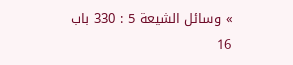» وسائل الشيعة 5 : 330 باب 16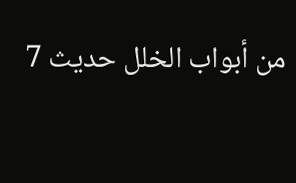من أبواب الخلل حديث 7